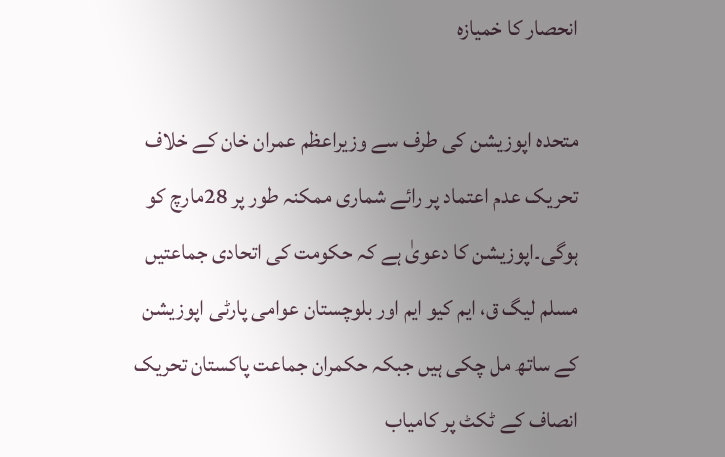انحصار کا خمیازہ

متحدہ اپوزیشن کی طرف سے وزیراعظم عمران خان کے خلاف تحریک عدم اعتماد پر رائے شماری ممکنہ طور پر 28مارچ کو ہوگی۔اپوزیشن کا دعویٰ ہے کہ حکومت کی اتحادی جماعتیں مسلم لیگ ق، ایم کیو ایم اور بلوچستان عوامی پارٹی اپوزیشن کے ساتھ مل چکی ہیں جبکہ حکمران جماعت پاکستان تحریک انصاف کے ٹکٹ پر کامیاب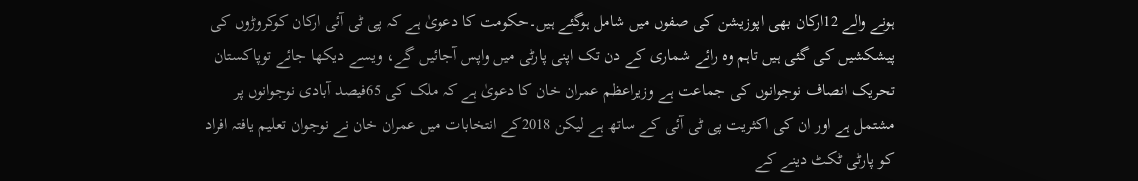ہونے والے 12ارکان بھی اپوزیشن کی صفوں میں شامل ہوگئے ہیں۔حکومت کا دعویٰ ہے کہ پی ٹی آئی ارکان کوکروڑوں کی پیشکشیں کی گئی ہیں تاہم وہ رائے شماری کے دن تک اپنی پارٹی میں واپس آجائیں گے، ویسے دیکھا جائے توپاکستان تحریک انصاف نوجوانوں کی جماعت ہے وزیراعظم عمران خان کا دعویٰ ہے کہ ملک کی 65فیصد آبادی نوجوانوں پر مشتمل ہے اور ان کی اکثریت پی ٹی آئی کے ساتھ ہے لیکن 2018کے انتخابات میں عمران خان نے نوجوان تعلیم یافتہ افراد کو پارٹی ٹکٹ دینے کے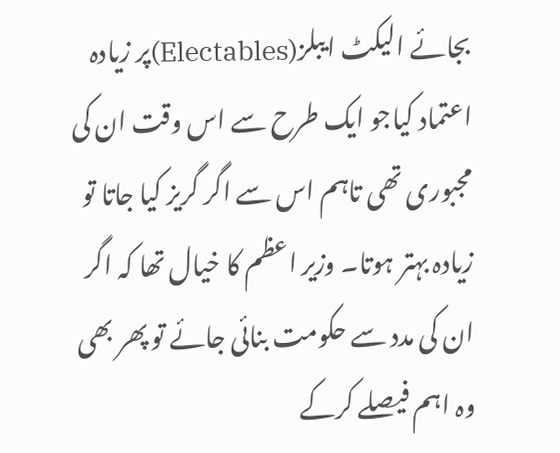بجائے الیکٹ ایبلز(Electables)پر زیادہ اعتماد کیاجو ایک طرح سے اس وقت ان کی مجبوری تھی تاہم اس سے اگر گریز کیا جاتا تو زیادہ بہتر ہوتا۔ وزیر اعظم کا خیال تھا کہ اگر ان کی مدد سے حکومت بنائی جائے تو پھر بھی وہ اہم فیصلے کرکے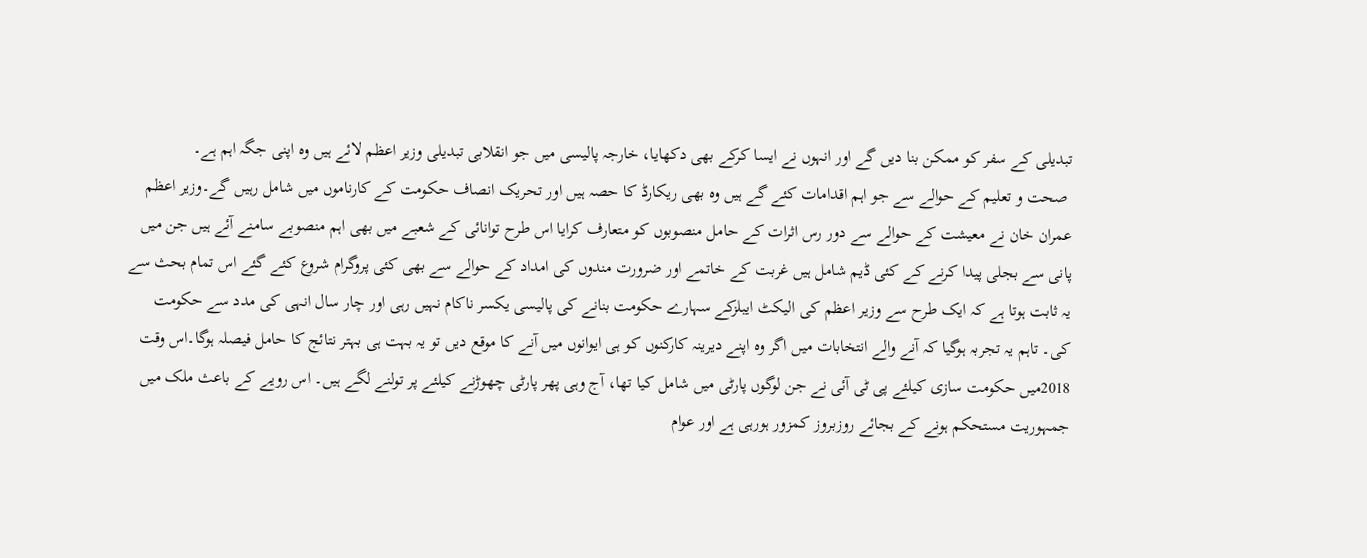تبدیلی کے سفر کو ممکن بنا دیں گے اور انہوں نے ایسا کرکے بھی دکھایا، خارجہ پالیسی میں جو انقلابی تبدیلی وزیر اعظم لائے ہیں وہ اپنی جگہ اہم ہے۔
 صحت و تعلیم کے حوالے سے جو اہم اقدامات کئے گے ہیں وہ بھی ریکارڈ کا حصہ ہیں اور تحریک انصاف حکومت کے کارناموں میں شامل رہیں گے۔وزیر اعظم عمران خان نے معیشت کے حوالے سے دور رس اثرات کے حامل منصوبوں کو متعارف کرایا اس طرح توانائی کے شعبے میں بھی اہم منصوبے سامنے آئے ہیں جن میں پانی سے بجلی پیدا کرنے کے کئی ڈیم شامل ہیں غربت کے خاتمے اور ضرورت مندوں کی امداد کے حوالے سے بھی کئی پروگرام شروع کئے گئے اس تمام بحث سے یہ ثابت ہوتا ہے کہ ایک طرح سے وزیر اعظم کی الیکٹ ایبلزکے سہارے حکومت بنانے کی پالیسی یکسر ناکام نہیں رہی اور چار سال انہی کی مدد سے حکومت کی۔ تاہم یہ تجربہ ہوگیا کہ آنے والے انتخابات میں اگر وہ اپنے دیرینہ کارکنوں کو ہی ایوانوں میں آنے کا موقع دیں تو یہ بہت ہی بہتر نتائج کا حامل فیصلہ ہوگا۔اس وقت 2018میں حکومت سازی کیلئے پی ٹی آئی نے جن لوگوں پارٹی میں شامل کیا تھا، آج وہی پھر پارٹی چھوڑنے کیلئے پر تولنے لگے ہیں۔ اس رویے کے باعث ملک میں جمہوریت مستحکم ہونے کے بجائے روزبروز کمزور ہورہی ہے اور عوام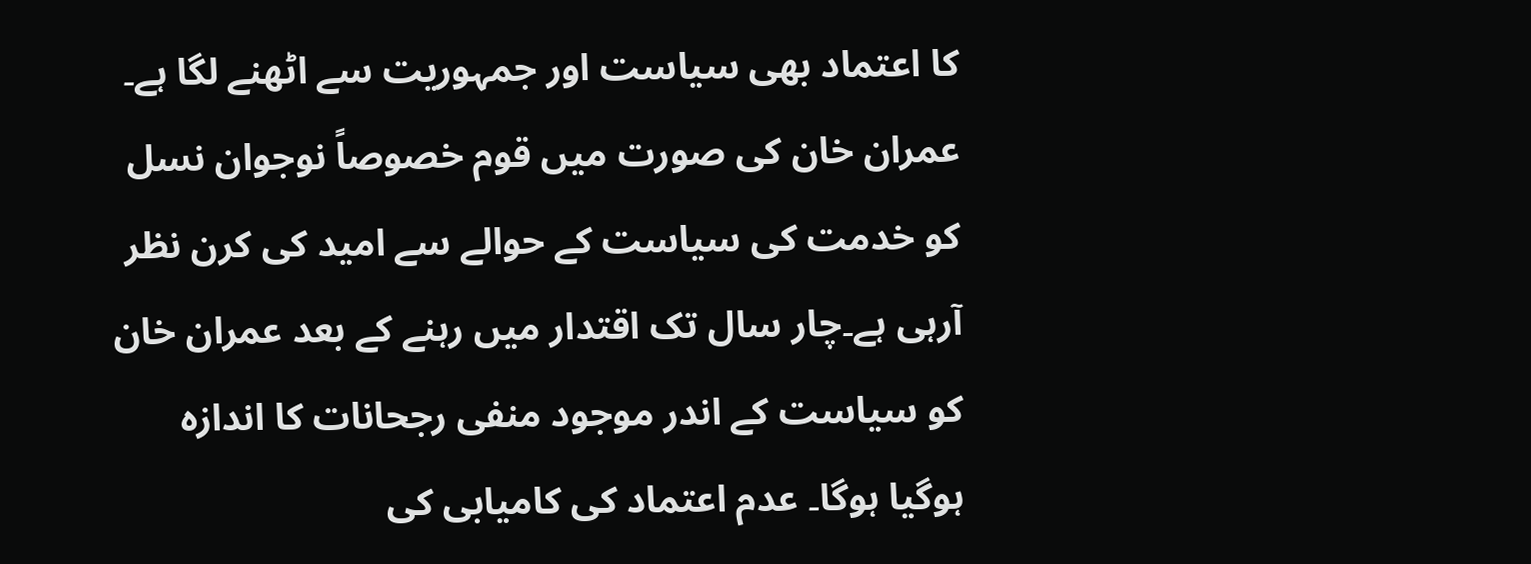کا اعتماد بھی سیاست اور جمہوریت سے اٹھنے لگا ہے۔
عمران خان کی صورت میں قوم خصوصاً نوجوان نسل کو خدمت کی سیاست کے حوالے سے امید کی کرن نظر آرہی ہے۔چار سال تک اقتدار میں رہنے کے بعد عمران خان کو سیاست کے اندر موجود منفی رجحانات کا اندازہ ہوگیا ہوگا۔ عدم اعتماد کی کامیابی کی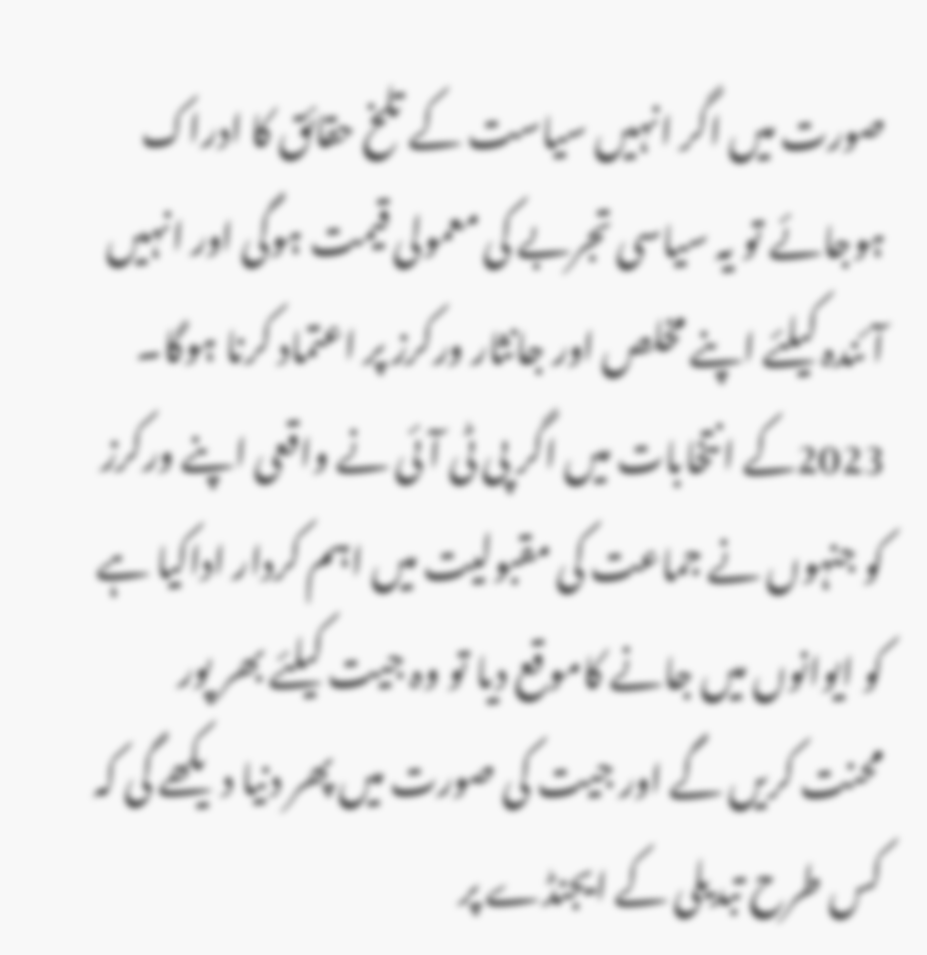صورت میں اگر انہیں سیاست کے تلخ حقائق کا ادراک ہوجائے تو یہ سیاسی تجربے کی معمولی قیمت ہوگی اور انہیں آئندہ کیلئے اپنے مخلص اور جانثار ورکرز پر اعتماد کرنا ہوگا۔ 2023کے انتخابات میں اگر پی ٹی آئی نے واقعی اپنے ورکرز کو جنہوں نے جماعت کی مقبولیت میں اہم کردار اداکیا ہے کو ایوانوں میں جانے کاموقع دیا تو وہ جیت کیلئے بھر پور محنت کریں گے اور جیت کی صورت میں پھر دنیا دیکھے گی کہ کس طرح تبدیلی کے ایجنڈے پر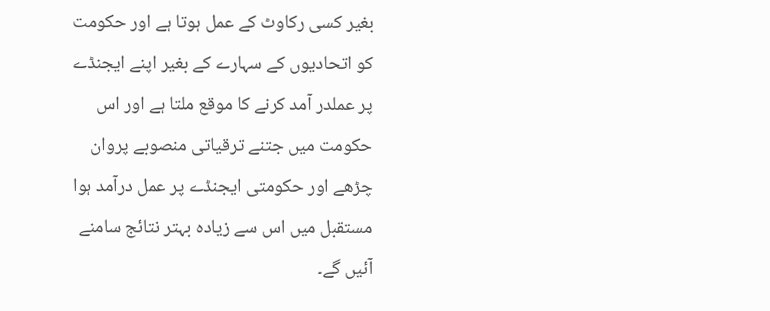بغیر کسی رکاوٹ کے عمل ہوتا ہے اور حکومت کو اتحادیوں کے سہارے کے بغیر اپنے ایجنڈے پر عملدر آمد کرنے کا موقع ملتا ہے اور اس حکومت میں جتنے ترقیاتی منصوبے پروان چڑھے اور حکومتی ایجنڈے پر عمل درآمد ہوا مستقبل میں اس سے زیادہ بہتر نتائج سامنے آئیں گے۔